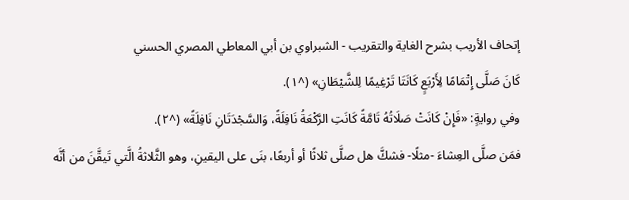إتحاف الأريب بشرح الغاية والتقريب - الشبراوي بن أبي المعاطي المصري الحسني
كَانَ صَلَّى إِتْمَامًا لِأَرْبَعٍ كَانَتَا تَرْغِيمًا لِلشَّيْطَانِ» (^١).
وفي روايةٍ: «فَإِنْ كَانَتْ صَلَاتُهُ تَامَّةً كَانَتِ الرَّكْعَةُ نَافِلَةً، وَالسَّجْدَتَانِ نَافِلَةً» (^٢).
فمَن صلَّى العِشاءَ -مثلًا- فشكَّ هل صلَّى ثلاثًا أو أربعًا، بنَى على اليقينِ، وهو الثَّلاثةُ الَّتي تَيقَّنَ من أنَّه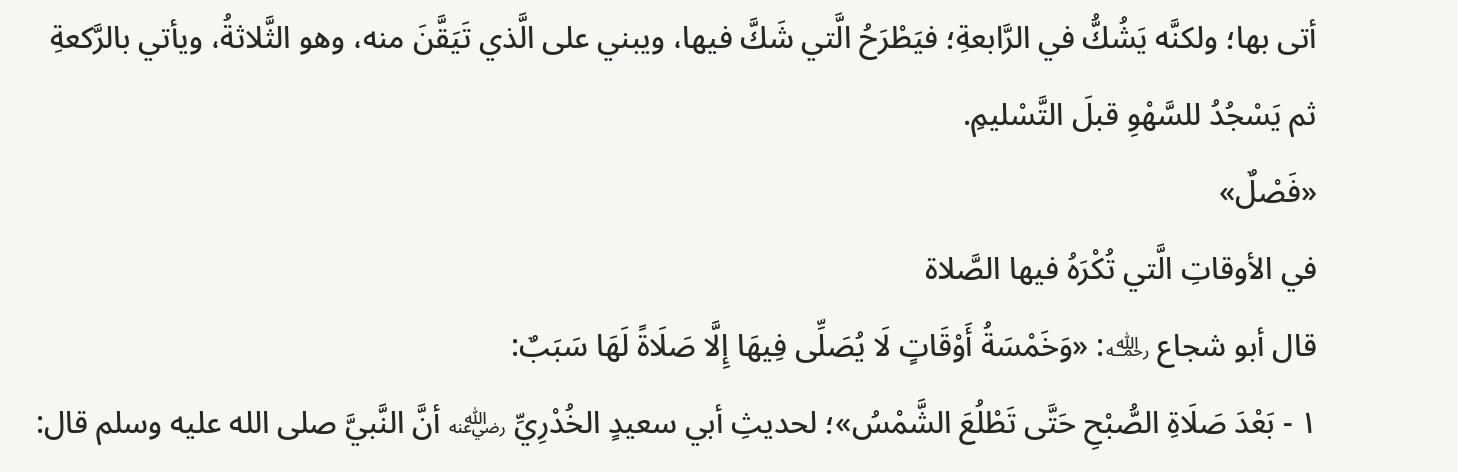أتى بها؛ ولكنَّه يَشُكُّ في الرَّابعةِ؛ فيَطْرَحُ الَّتي شَكَّ فيها، ويبني على الَّذي تَيَقَّنَ منه، وهو الثَّلاثةُ، ويأتي بالرَّكعةِ ثم يَسْجُدُ للسَّهْوِ قبلَ التَّسْليمِ.
«فَصْلٌ»
في الأوقاتِ الَّتي تُكْرَهُ فيها الصَّلاة
قال أبو شجاع ﵀: «وَخَمْسَةُ أَوْقَاتٍ لَا يُصَلِّى فِيهَا إِلَّا صَلَاةً لَهَا سَبَبٌ:
١ - بَعْدَ صَلَاةِ الصُّبْحِ حَتَّى تَطْلُعَ الشَّمْسُ»؛ لحديثِ أبي سعيدٍ الخُدْرِيِّ ﵁ أنَّ النَّبيَّ صلى الله عليه وسلم قال: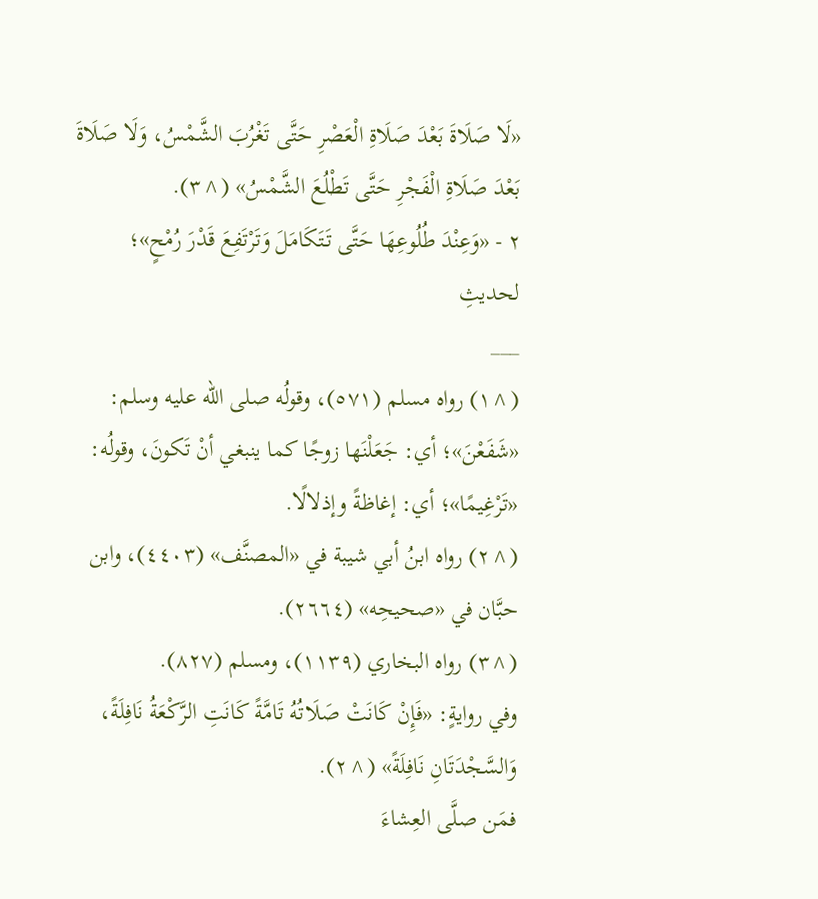«لَا صَلَاةَ بَعْدَ صَلَاةِ الْعَصْرِ حَتَّى تَغْرُبَ الشَّمْسُ، وَلَا صَلَاةَ بَعْدَ صَلَاةِ الْفَجْرِ حَتَّى تَطْلُعَ الشَّمْسُ» (^٣).
٢ - «وَعِنْدَ طُلُوعِهَا حَتَّى تَتَكَامَلَ وَتَرْتَفِعَ قَدْرَ رُمْحٍ»؛ لحديثِ
___
(^١) رواه مسلم (٥٧١)، وقولُه صلى الله عليه وسلم: «شَفَعْنَ»؛ أي: جَعَلْنَها زوجًا كما ينبغي أنْ تَكونَ، وقولُه: «تَرْغِيمًا»؛ أي: إغاظةً وإذلالًا.
(^٢) رواه ابنُ أبي شيبة في «المصنَّف» (٤٤٠٣)، وابن حبَّان في «صحيحِه» (٢٦٦٤).
(^٣) رواه البخاري (١١٣٩)، ومسلم (٨٢٧).
وفي روايةٍ: «فَإِنْ كَانَتْ صَلَاتُهُ تَامَّةً كَانَتِ الرَّكْعَةُ نَافِلَةً، وَالسَّجْدَتَانِ نَافِلَةً» (^٢).
فمَن صلَّى العِشاءَ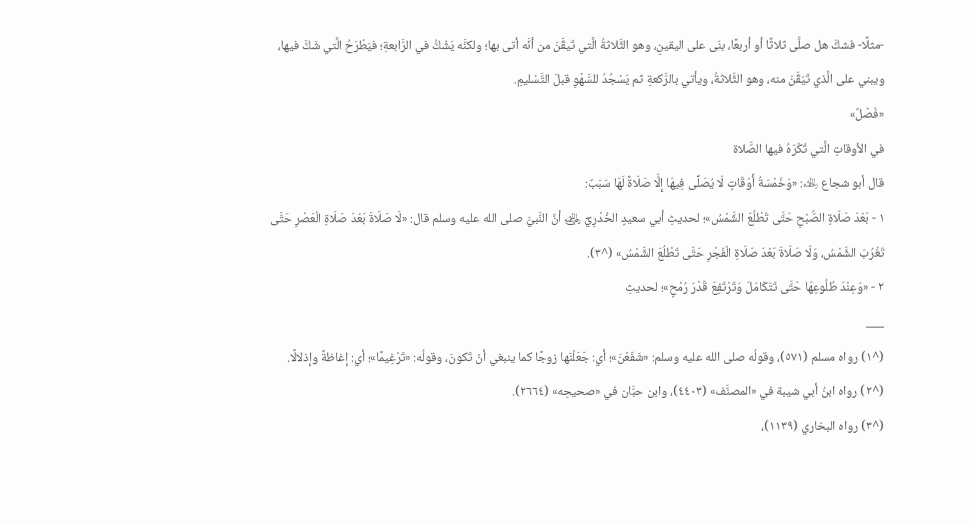-مثلًا- فشكَّ هل صلَّى ثلاثًا أو أربعًا، بنَى على اليقينِ، وهو الثَّلاثةُ الَّتي تَيقَّنَ من أنَّه أتى بها؛ ولكنَّه يَشُكُّ في الرَّابعةِ؛ فيَطْرَحُ الَّتي شَكَّ فيها، ويبني على الَّذي تَيَقَّنَ منه، وهو الثَّلاثةُ، ويأتي بالرَّكعةِ ثم يَسْجُدُ للسَّهْوِ قبلَ التَّسْليمِ.
«فَصْلٌ»
في الأوقاتِ الَّتي تُكْرَهُ فيها الصَّلاة
قال أبو شجاع ﵀: «وَخَمْسَةُ أَوْقَاتٍ لَا يُصَلِّى فِيهَا إِلَّا صَلَاةً لَهَا سَبَبٌ:
١ - بَعْدَ صَلَاةِ الصُّبْحِ حَتَّى تَطْلُعَ الشَّمْسُ»؛ لحديثِ أبي سعيدٍ الخُدْرِيِّ ﵁ أنَّ النَّبيَّ صلى الله عليه وسلم قال: «لَا صَلَاةَ بَعْدَ صَلَاةِ الْعَصْرِ حَتَّى تَغْرُبَ الشَّمْسُ، وَلَا صَلَاةَ بَعْدَ صَلَاةِ الْفَجْرِ حَتَّى تَطْلُعَ الشَّمْسُ» (^٣).
٢ - «وَعِنْدَ طُلُوعِهَا حَتَّى تَتَكَامَلَ وَتَرْتَفِعَ قَدْرَ رُمْحٍ»؛ لحديثِ
___
(^١) رواه مسلم (٥٧١)، وقولُه صلى الله عليه وسلم: «شَفَعْنَ»؛ أي: جَعَلْنَها زوجًا كما ينبغي أنْ تَكونَ، وقولُه: «تَرْغِيمًا»؛ أي: إغاظةً وإذلالًا.
(^٢) رواه ابنُ أبي شيبة في «المصنَّف» (٤٤٠٣)، وابن حبَّان في «صحيحِه» (٢٦٦٤).
(^٣) رواه البخاري (١١٣٩)،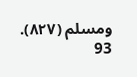ومسلم (٨٢٧).
93